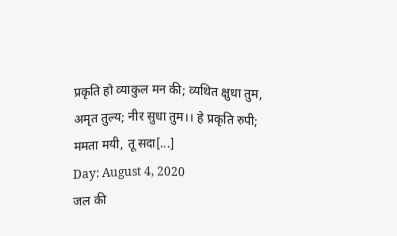प्रकृति हो व्याकुल मन की; व्यथित क्षुधा तुम, अमृत तुल्य; नीर सुधा तुम।। हे प्रकृति रुपी; ममता मयी, तू सदा[...]
Day: August 4, 2020
जल की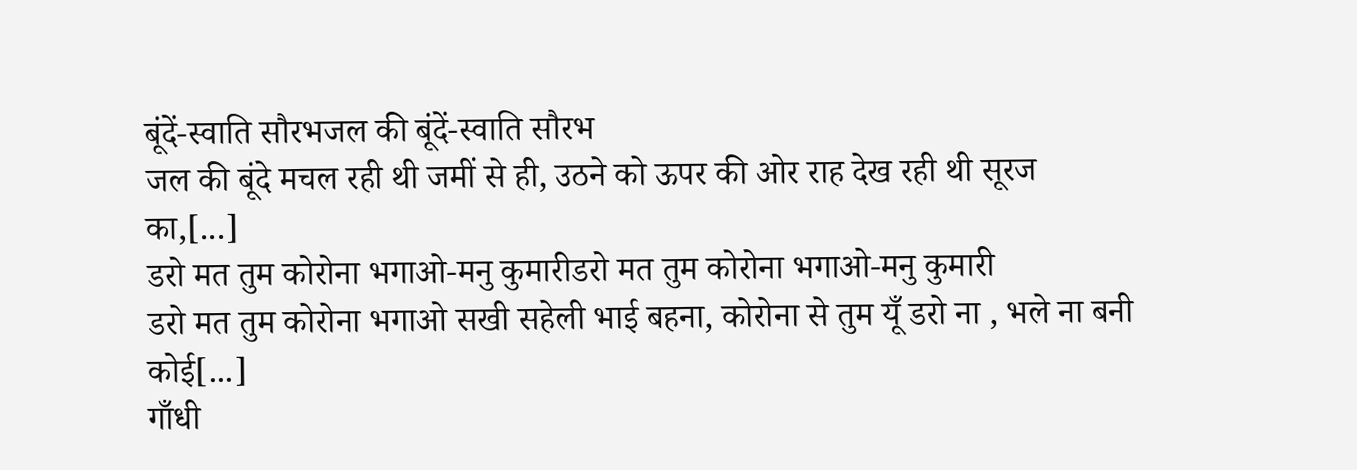बूंदें-स्वाति सौरभजल की बूंदें-स्वाति सौरभ
जल की बूंदे मचल रही थी जमीं से ही, उठने को ऊपर की ओर राह देख रही थी सूरज का,[...]
डरो मत तुम कोरोना भगाओ-मनु कुमारीडरो मत तुम कोरोना भगाओ-मनु कुमारी
डरो मत तुम कोरोना भगाओ सखी सहेली भाई बहना, कोरोना से तुम यूँ डरो ना , भले ना बनी कोई[...]
गाँधी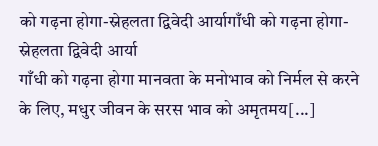को गढ़ना होगा-स्नेहलता द्विवेदी आर्यागाँधी को गढ़ना होगा-स्नेहलता द्विवेदी आर्या
गाँधी को गढ़ना होगा मानवता के मनोभाव को निर्मल से करने के लिए, मधुर जीवन के सरस भाव को अमृतमय[...]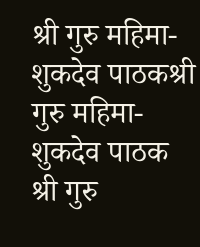श्री गुरु महिमा-शुकदेव पाठकश्री गुरु महिमा-शुकदेव पाठक
श्री गुरु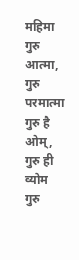महिमा गुरु आत्मा, गुरु परमात्मा गुरु है ओम्, गुरु ही व्योम गुरु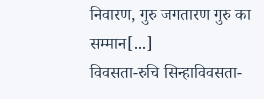निवारण, गुरु जगतारण गुरु का सम्मान[...]
विवसता-रुचि सिन्हाविवसता-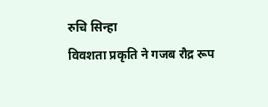रुचि सिन्हा
विवशता प्रकृति ने गजब रौद्र रूप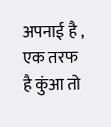अपनाई है , एक तरफ है कुंआ तो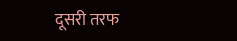दूसरी तरफ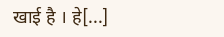खाई है । हे[...]